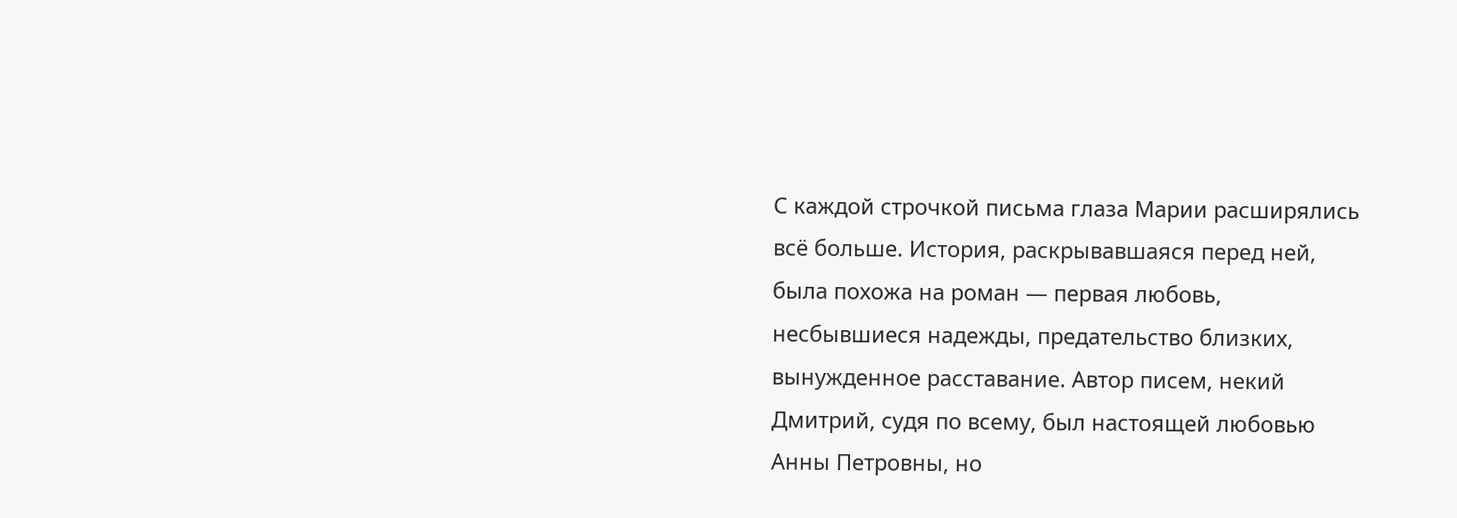С каждой строчкой письма глаза Марии расширялись всё больше. История, раскрывавшаяся перед ней, была похожа на роман — первая любовь, несбывшиеся надежды, предательство близких, вынужденное расставание. Автор писем, некий Дмитрий, судя по всему, был настоящей любовью Анны Петровны, но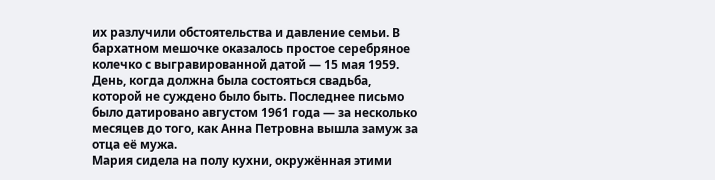их разлучили обстоятельства и давление семьи. В бархатном мешочке оказалось простое серебряное колечко с выгравированной датой — 15 мая 1959. День, когда должна была состояться свадьба, которой не суждено было быть. Последнее письмо было датировано августом 1961 года — за несколько месяцев до того, как Анна Петровна вышла замуж за отца её мужа.
Мария сидела на полу кухни, окружённая этими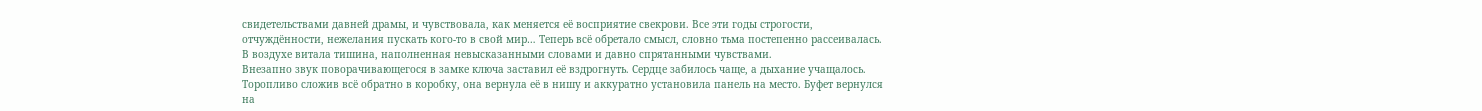свидетельствами давней драмы, и чувствовала, как меняется её восприятие свекрови. Все эти годы строгости, отчуждённости, нежелания пускать кого-то в свой мир… Теперь всё обретало смысл, словно тьма постепенно рассеивалась. В воздухе витала тишина, наполненная невысказанными словами и давно спрятанными чувствами.
Внезапно звук поворачивающегося в замке ключа заставил её вздрогнуть. Сердце забилось чаще, а дыхание учащалось. Торопливо сложив всё обратно в коробку, она вернула её в нишу и аккуратно установила панель на место. Буфет вернулся на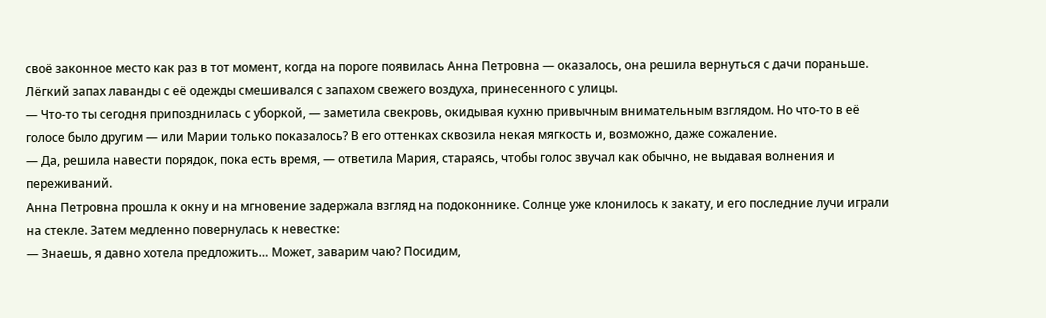своё законное место как раз в тот момент, когда на пороге появилась Анна Петровна — оказалось, она решила вернуться с дачи пораньше. Лёгкий запах лаванды с её одежды смешивался с запахом свежего воздуха, принесенного с улицы.
— Что-то ты сегодня припозднилась с уборкой, — заметила свекровь, окидывая кухню привычным внимательным взглядом. Но что-то в её голосе было другим — или Марии только показалось? В его оттенках сквозила некая мягкость и, возможно, даже сожаление.
— Да, решила навести порядок, пока есть время, — ответила Мария, стараясь, чтобы голос звучал как обычно, не выдавая волнения и переживаний.
Анна Петровна прошла к окну и на мгновение задержала взгляд на подоконнике. Солнце уже клонилось к закату, и его последние лучи играли на стекле. Затем медленно повернулась к невестке:
— Знаешь, я давно хотела предложить… Может, заварим чаю? Посидим,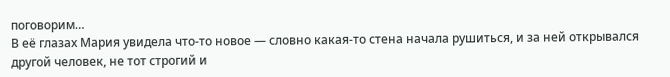поговорим…
В её глазах Мария увидела что-то новое — словно какая-то стена начала рушиться, и за ней открывался другой человек, не тот строгий и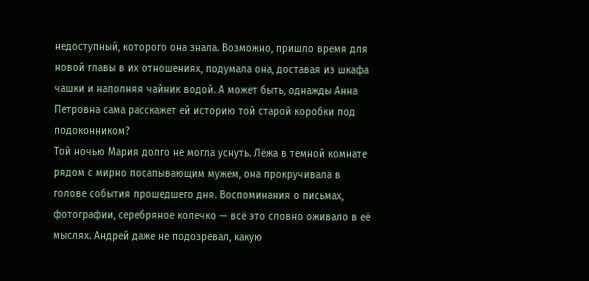недоступный, которого она знала. Возможно, пришло время для новой главы в их отношениях, подумала она, доставая из шкафа чашки и наполняя чайник водой. А может быть, однажды Анна Петровна сама расскажет ей историю той старой коробки под подоконником?
Той ночью Мария долго не могла уснуть. Лёжа в темной комнате рядом с мирно посапывающим мужем, она прокручивала в голове события прошедшего дня. Воспоминания о письмах, фотографии, серебряное колечко — всё это словно оживало в её мыслях. Андрей даже не подозревал, какую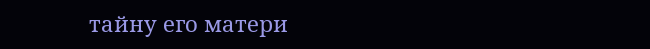тайну его матери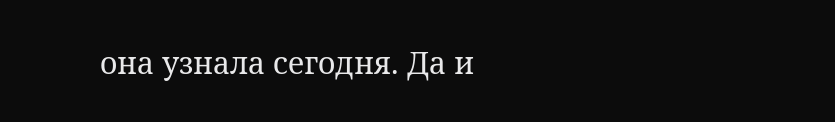она узнала сегодня. Да и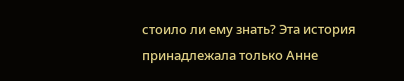стоило ли ему знать? Эта история принадлежала только Анне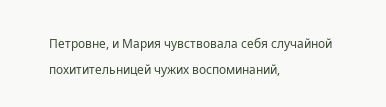Петровне, и Мария чувствовала себя случайной похитительницей чужих воспоминаний,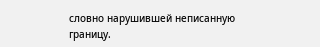словно нарушившей неписанную границу.